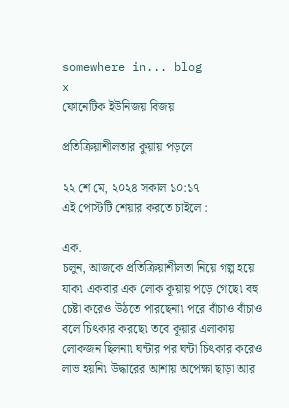somewhere in... blog
x
ফোনেটিক ইউনিজয় বিজয়

প্রতিক্রিয়াশীলতার কুয়ায় পড়লে

২২ শে মে, ২০২৪ সকাল ১০:১৭
এই পোস্টটি শেয়ার করতে চাইলে :

এক.
চলুন, আজকে প্রতিক্রিয়াশীলতা নিয়ে গল্প হয়ে যাক৷ একবার এক লোক কূয়ায় পড়ে গেছে৷ বহু চেষ্টা করেও উঠতে পারছেনা৷ পরে বাঁচাও বাঁচাও বলে চিৎকার করছে৷ তবে কূয়ার এলাকায় লোকজন ছিলনা৷ ঘন্টার পর ঘন্টা চিৎকার করেও লাভ হয়নি৷ উদ্ধারের আশায় অপেক্ষা ছাড়া আর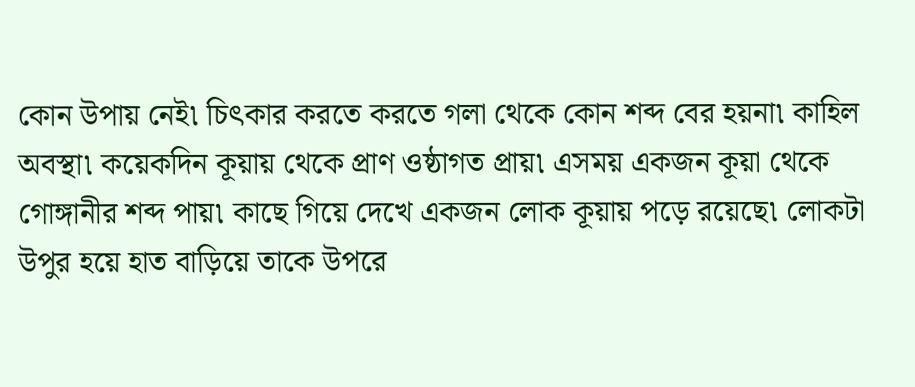কোন উপায় নেই৷ চিৎকার করতে করতে গলা থেকে কোন শব্দ বের হয়না৷ কাহিল অবস্থা৷ কয়েকদিন কূয়ায় থেকে প্রাণ ওষ্ঠাগত প্রায়৷ এসময় একজন কূয়া থেকে গোঙ্গানীর শব্দ পায়৷ কাছে গিয়ে দেখে একজন লোক কূয়ায় পড়ে রয়েছে৷ লোকটা উপুর হয়ে হাত বাড়িয়ে তাকে উপরে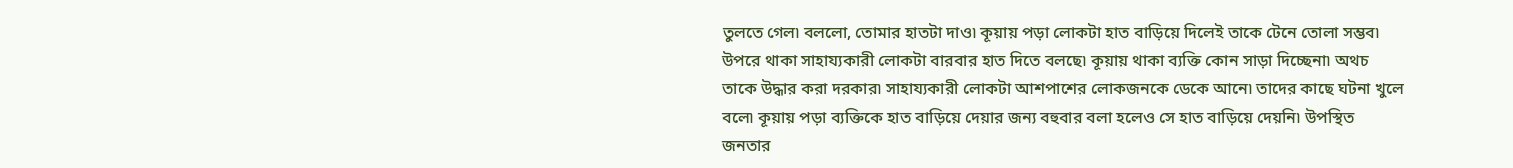তুলতে গেল৷ বললো, তোমার হাতটা দাও৷ কূয়ায় পড়া লোকটা হাত বাড়িয়ে দিলেই তাকে টেনে তোলা সম্ভব৷ উপরে থাকা সাহায্যকারী লোকটা বারবার হাত দিতে বলছে৷ কূয়ায় থাকা ব্যক্তি কোন সাড়া দিচ্ছেনা৷ অথচ তাকে উদ্ধার করা দরকার৷ সাহায্যকারী লোকটা আশপাশের লোকজনকে ডেকে আনে৷ তাদের কাছে ঘটনা খুলে বলে৷ কূয়ায় পড়া ব্যক্তিকে হাত বাড়িয়ে দেয়ার জন্য বহুবার বলা হলেও সে হাত বাড়িয়ে দেয়নি৷ উপস্থিত জনতার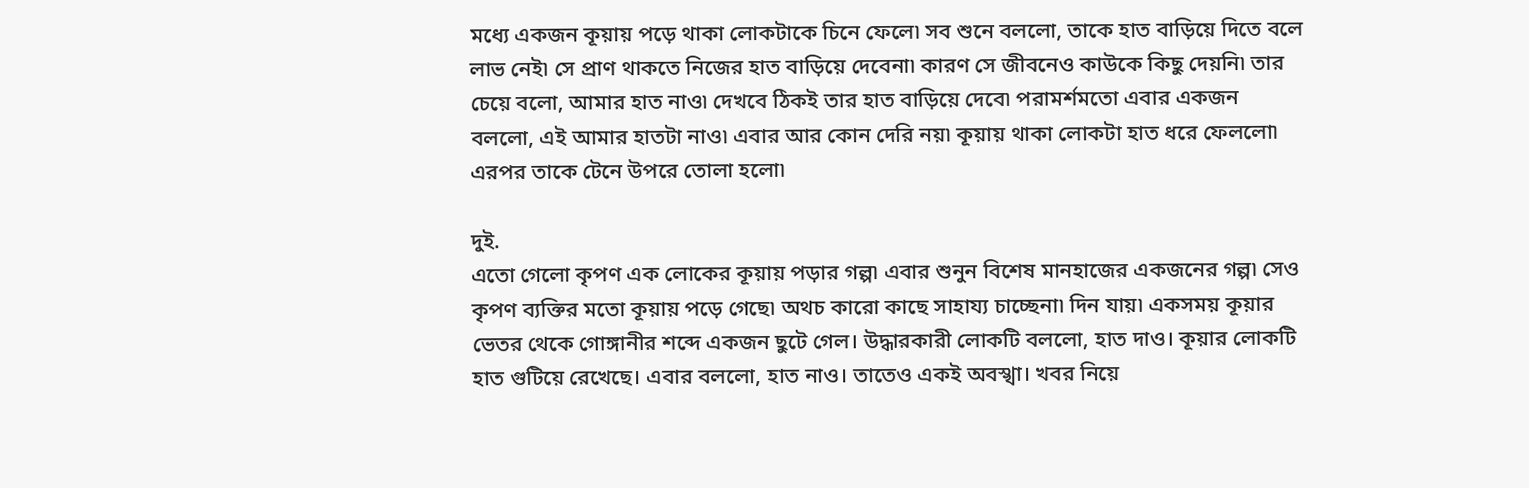মধ্যে একজন কূয়ায় পড়ে থাকা লোকটাকে চিনে ফেলে৷ সব শুনে বললো, তাকে হাত বাড়িয়ে দিতে বলে লাভ নেই৷ সে প্রাণ থাকতে নিজের হাত বাড়িয়ে দেবেনা৷ কারণ সে জীবনেও কাউকে কিছু দেয়নি৷ তার চেয়ে বলো, আমার হাত নাও৷ দেখবে ঠিকই তার হাত বাড়িয়ে দেবে৷ পরামর্শমতো এবার একজন বললো, এই আমার হাতটা নাও৷ এবার আর কোন দেরি নয়৷ কূয়ায় থাকা লোকটা হাত ধরে ফেললো৷ এরপর তাকে টেনে উপরে তোলা হলো৷

দুই.
এতো গেলো কৃপণ এক লোকের কূয়ায় পড়ার গল্প৷ এবার শুনুন বিশেষ মানহাজের একজনের গল্প৷ সেও কৃপণ ব্যক্তির মতো কূয়ায় পড়ে গেছে৷ অথচ কারো কাছে সাহায্য চাচ্ছেনা৷ দিন যায়৷ একসময় কূয়ার ভেতর থেকে গোঙ্গানীর শব্দে একজন ছুটে গেল। উদ্ধারকারী লোকটি বললো, হাত দাও। কূয়ার লোকটি হাত গুটিয়ে রেখেছে। এবার বললো, হাত নাও। তাতেও একই অবস্খা। খবর নিয়ে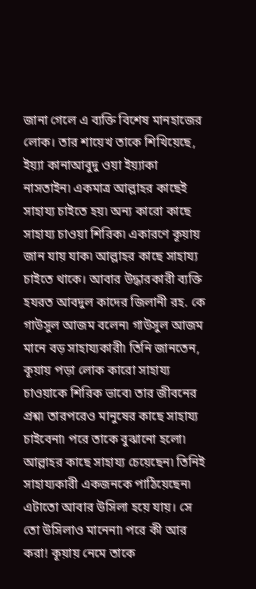জানা গেলে এ ব্যক্তি বিশেষ মানহাজের লোক। তার শায়েখ তাকে শিখিয়েছে, ইয়্যা কানাআবুদু ওয়া ইয়্যাকা নাসতাইন৷ একমাত্র আল্লাহর কাছেই সাহায্য চাইতে হয়৷ অন্য কারো কাছে সাহায্য চাওয়া শিরিক৷ একারণে কূয়ায় জান যায় যাক৷ আল্লাহর কাছে সাহায্য চাইতে থাকে। আবার উদ্ধারকারী ব্যক্তি হযরত আবদুল কাদের জিলানী রহ. কে গাউসুল আজম বলেন৷ গাউসুল আজম মানে বড় সাহায্যকারী৷ তিনি জানতেন, কূয়ায় পড়া লোক কারো সাহায্য চাওয়াকে শিরিক ভাবে৷ তার জীবনের প্রশ্ন৷ তারপরেও মানুষের কাছে সাহায্য চাইবেনা৷ পরে তাকে বুঝানো হলো৷ আল্লাহর কাছে সাহায্য চেয়েছেন৷ তিনিই সাহায্যকারী একজনকে পাঠিয়েছেন৷ এটাতো আবার উসিলা হয়ে যায়। সে তো উসিলাও মানেনা৷ পরে কী আর করা! কূয়ায় নেমে তাকে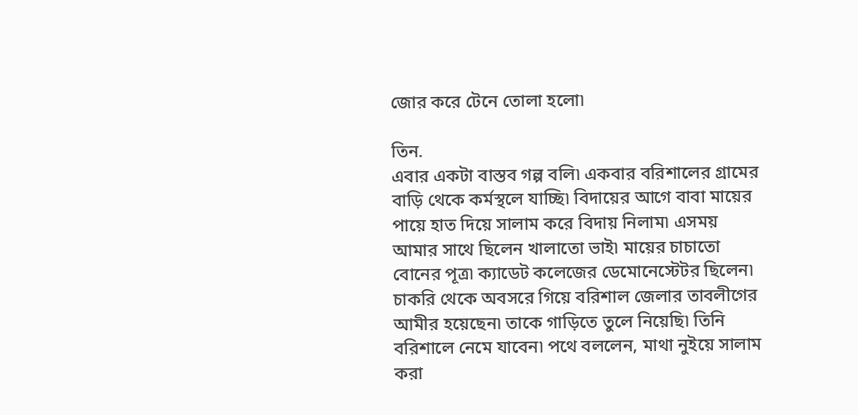জোর করে টেনে তোলা হলো৷

তিন.
এবার একটা বাস্তব গল্প বলি৷ একবার বরিশালের গ্রামের বাড়ি থেকে কর্মস্থলে যাচ্ছি৷ বিদায়ের আগে বাবা মায়ের পায়ে হাত দিয়ে সালাম করে বিদায় নিলাম৷ এসময় আমার সাথে ছিলেন খালাতো ভাই৷ মায়ের চাচাতো বোনের পূত্র৷ ক্যাডেট কলেজের ডেমোনেস্টেটর ছিলেন৷ চাকরি থেকে অবসরে গিয়ে বরিশাল জেলার তাবলীগের আমীর হয়েছেন৷ তাকে গাড়িতে তুলে নিয়েছি৷ তিনি বরিশালে নেমে যাবেন৷ পথে বললেন, মাথা নুইয়ে সালাম করা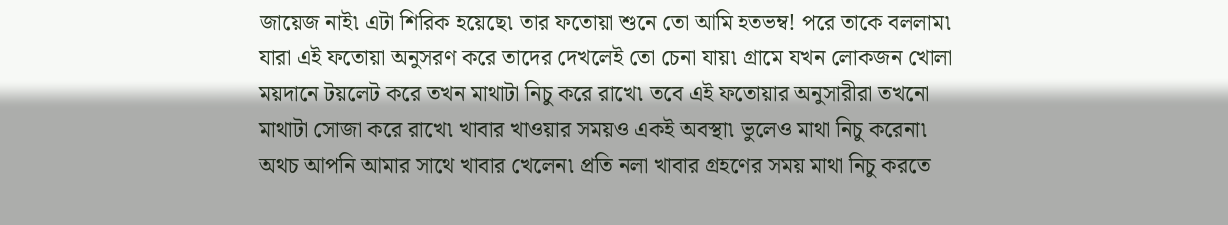জায়েজ নাই৷ এটা শিরিক হয়েছে৷ তার ফতোয়া শুনে তো আমি হতভম্ব! পরে তাকে বললাম৷ যারা এই ফতোয়া অনুসরণ করে তাদের দেখলেই তো চেনা যায়৷ গ্রামে যখন লোকজন খোলা ময়দানে টয়লেট করে তখন মাথাটা নিচু করে রাখে৷ তবে এই ফতোয়ার অনুসারীরা তখনো মাথাটা সোজা করে রাখে৷ খাবার খাওয়ার সময়ও একই অবস্থা৷ ভুলেও মাথা নিচু করেনা৷ অথচ আপনি আমার সাথে খাবার খেলেন৷ প্রতি নলা খাবার গ্রহণের সময় মাথা নিচু করতে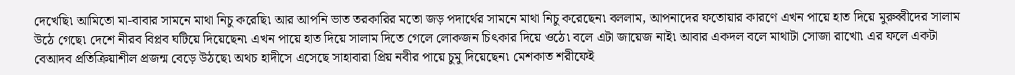দেখেছি৷ আমিতো মা-বাবার সামনে মাথা নিচু করেছি৷ আর আপনি ভাত তরকারির মতো জড় পদার্থের সামনে মাথা নিচু করেছেন৷ বললাম, আপনাদের ফতোয়ার কারণে এখন পায়ে হাত দিয়ে মুরুব্বীদের সালাম উঠে গেছে৷ দেশে নীরব বিপ্লব ঘটিয়ে দিয়েছেন৷ এখন পায়ে হাত দিয়ে সালাম দিতে গেলে লোকজন চিৎকার দিয়ে ওঠে৷ বলে এটা জায়েজ নাই৷ আবার একদল বলে মাথাটা সোজা রাখো৷ এর ফলে একটা বেআদব প্রতিক্রিয়াশীল প্রজন্ম বেড়ে উঠছে৷ অথচ হাদীসে এসেছে সাহাবারা প্রিয় নবীর পায়ে চুমু দিয়েছেন৷ মেশকাত শরীফেই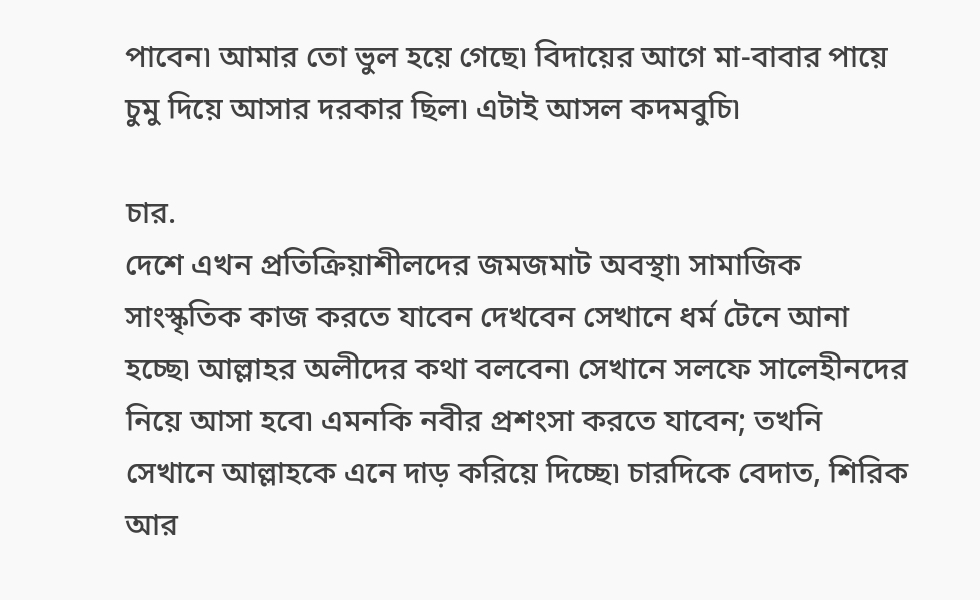পাবেন৷ আমার তো ভুল হয়ে গেছে৷ বিদায়ের আগে মা-বাবার পায়ে চুমু দিয়ে আসার দরকার ছিল৷ এটাই আসল কদমবুচি৷

চার.
দেশে এখন প্রতিক্রিয়াশীলদের জমজমাট অবস্থা৷ সামাজিক সাংস্কৃতিক কাজ করতে যাবেন দেখবেন সেখানে ধর্ম টেনে আনা হচ্ছে৷ আল্লাহর অলীদের কথা বলবেন৷ সেখানে সলফে সালেহীনদের নিয়ে আসা হবে৷ এমনকি নবীর প্রশংসা করতে যাবেন; তখনি সেখানে আল্লাহকে এনে দাড় করিয়ে দিচ্ছে৷ চারদিকে বেদাত, শিরিক আর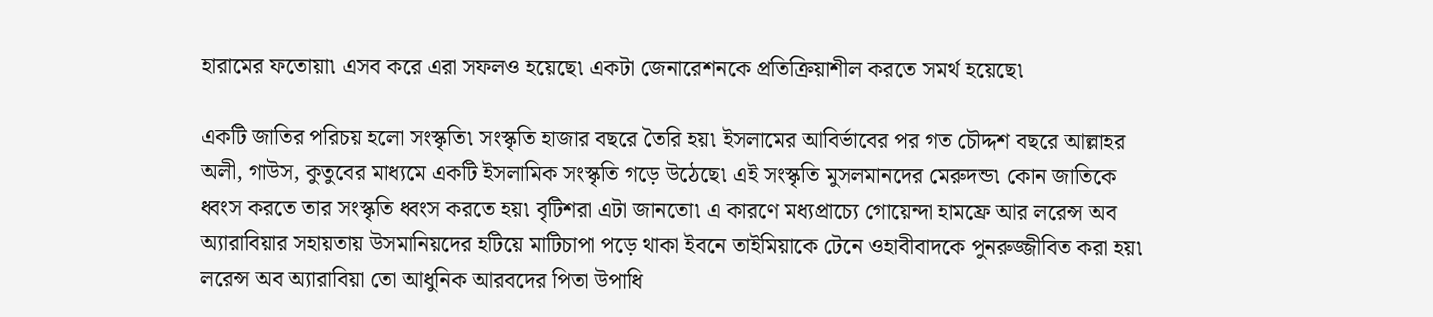হারামের ফতোয়া৷ এসব করে এরা সফলও হয়েছে৷ একটা জেনারেশনকে প্রতিক্রিয়াশীল করতে সমর্থ হয়েছে৷

একটি জাতির পরিচয় হলো সংস্কৃতি৷ সংস্কৃতি হাজার বছরে তৈরি হয়৷ ইসলামের আবির্ভাবের পর গত চৌদ্দশ বছরে আল্লাহর অলী, গাউস, কুতুবের মাধ্যমে একটি ইসলামিক সংস্কৃতি গড়ে উঠেছে৷ এই সংস্কৃতি মুসলমানদের মেরুদন্ড৷ কোন জাতিকে ধ্বংস করতে তার সংস্কৃতি ধ্বংস করতে হয়৷ বৃটিশরা এটা জানতো৷ এ কারণে মধ্যপ্রাচ্যে গোয়েন্দা হামফ্রে আর লরেন্স অব অ্যারাবিয়ার সহায়তায় উসমানিয়দের হটিয়ে মাটিচাপা পড়ে থাকা ইবনে তাইমিয়াকে টেনে ওহাবীবাদকে পুনরুজ্জীবিত করা হয়৷ লরেন্স অব অ্যারাবিয়া তো আধুনিক আরবদের পিতা উপাধি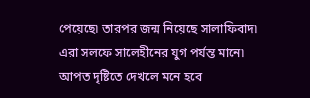পেয়েছে৷ তারপর জন্ম নিয়েছে সালাফিবাদ৷ এরা সলফে সালেহীনের যুগ পর্যন্ত মানে৷ আপত দৃষ্টিতে দেখলে মনে হবে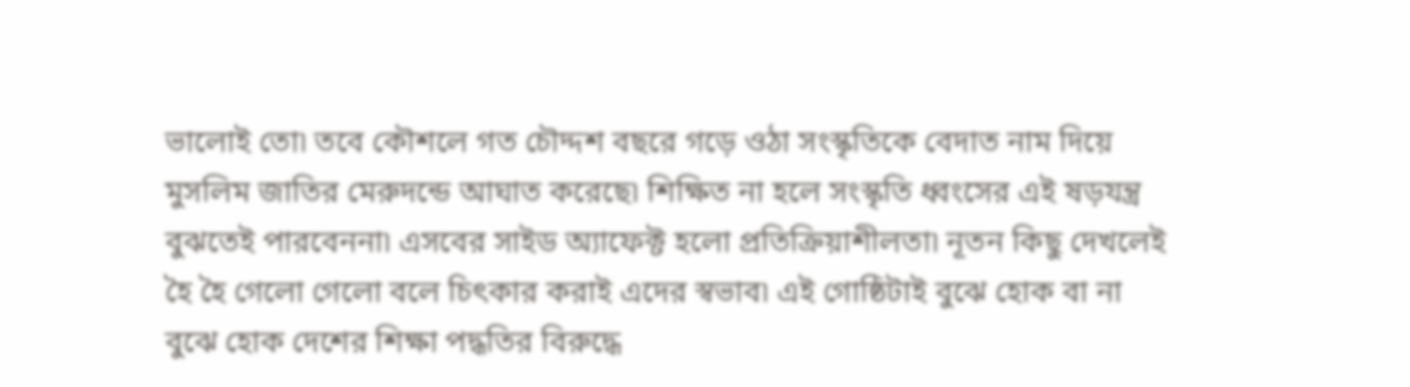ভালোই তো৷ তবে কৌশলে গত চৌদ্দশ বছরে গড়ে ওঠা সংস্কৃতিকে বেদাত নাম দিয়ে মুসলিম জাতির মেরুদন্ডে আঘাত করেছে৷ শিক্ষিত না হলে সংস্কৃতি ধ্বংসের এই ষড়যন্ত্র বুঝতেই পারবেননা৷ এসবের সাইড অ্যাফেক্ট হলো প্রতিক্রিয়াশীলতা৷ নূতন কিছু দেখলেই হৈ হৈ গেলো গেলো বলে চিৎকার করাই এদের স্বভাব৷ এই গোষ্ঠিটাই বুঝে হোক বা না বুঝে হোক দেশের শিক্ষা পদ্ধতির বিরুদ্ধে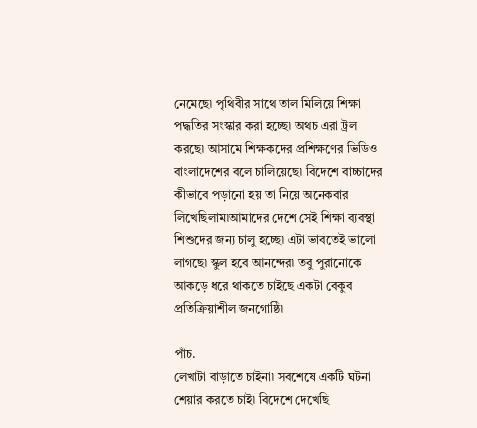নেমেছে৷ পৃথিবীর সাথে তাল মিলিয়ে শিক্ষা পদ্ধতির সংস্কার করা হচ্ছে৷ অথচ এরা ট্রল করছে৷ আসামে শিক্ষকদের প্রশিক্ষণের ভিডিও বাংলাদেশের বলে চালিয়েছে৷ বিদেশে বাচ্চাদের কীভাবে পড়ানো হয় তা নিয়ে অনেকবার লিখেছিলাম৷আমাদের দেশে সেই শিক্ষা ব্যবস্থা শিশুদের জন্য চালু হচ্ছে৷ এটা ভাবতেই ভালো লাগছে৷ স্কুল হবে আনন্দের৷ তবু পুরানোকে আকড়ে ধরে থাকতে চাইছে একটা বেকুব প্রতিক্রিয়াশীল জনগোষ্ঠি৷

পাঁচ.
লেখাটা বাড়াতে চাইনা৷ সবশেষে একটি ঘটনা শেয়ার করতে চাই৷ বিদেশে দেখেছি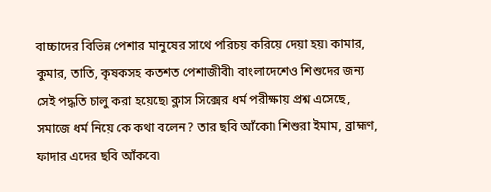বাচ্চাদের বিভিন্ন পেশার মানুষের সাথে পরিচয় করিয়ে দেয়া হয়৷ কামার, কুমার, তাতি, কৃষকসহ কতশত পেশাজীবী৷ বাংলাদেশেও শিশুদের জন্য সেই পদ্ধতি চালু করা হয়েছে৷ ক্লাস সিক্সের ধর্ম পরীক্ষায় প্রশ্ন এসেছে, সমাজে ধর্ম নিয়ে কে কথা বলেন? তার ছবি আঁকো৷ শিশুরা ইমাম, ব্রাহ্মণ, ফাদার এদের ছবি আঁকবে৷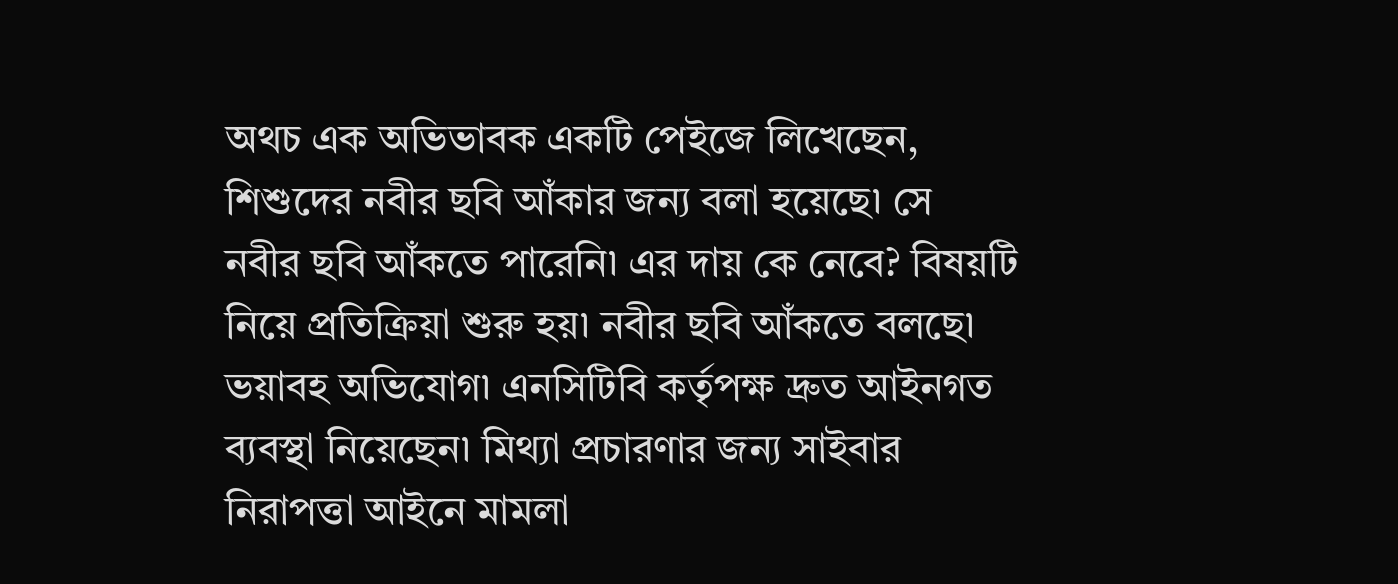অথচ এক অভিভাবক একটি পেইজে লিখেছেন, শিশুদের নবীর ছবি আঁকার জন্য বলা হয়েছে৷ সে নবীর ছবি আঁকতে পারেনি৷ এর দায় কে নেবে? বিষয়টি নিয়ে প্রতিক্রিয়া শুরু হয়৷ নবীর ছবি আঁকতে বলছে৷ ভয়াবহ অভিযোগ৷ এনসিটিবি কর্তৃপক্ষ দ্রুত আইনগত ব্যবস্থা নিয়েছেন৷ মিথ্যা প্রচারণার জন্য সাইবার নিরাপত্তা আইনে মামলা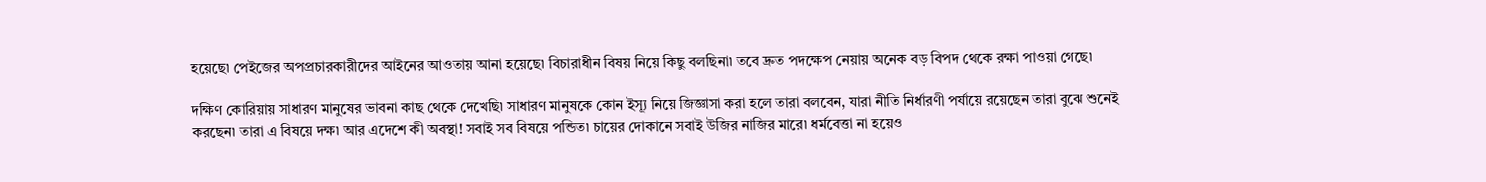হয়েছে৷ পেইজের অপপ্রচারকারীদের আইনের আওতায় আনা হয়েছে৷ বিচারাধীন বিষয় নিয়ে কিছু বলছিনা৷ তবে দ্রুত পদক্ষেপ নেয়ায় অনেক বড় বিপদ থেকে রক্ষা পাওয়া গেছে৷

দক্ষিণ কোরিয়ায় সাধারণ মানুষের ভাবনা কাছ থেকে দেখেছি৷ সাধারণ মানুষকে কোন ইস্যূ নিয়ে জিজ্ঞাসা করা হলে তারা বলবেন, যারা নীতি নির্ধারণী পর্যায়ে রয়েছেন তারা বুঝে শুনেই করছেন৷ তারা এ বিষয়ে দক্ষ৷ আর এদেশে কী অবস্থা! সবাই সব বিষয়ে পন্ডিত৷ চায়ের দোকানে সবাই উজির নাজির মারে৷ ধর্মবেত্তা না হয়েও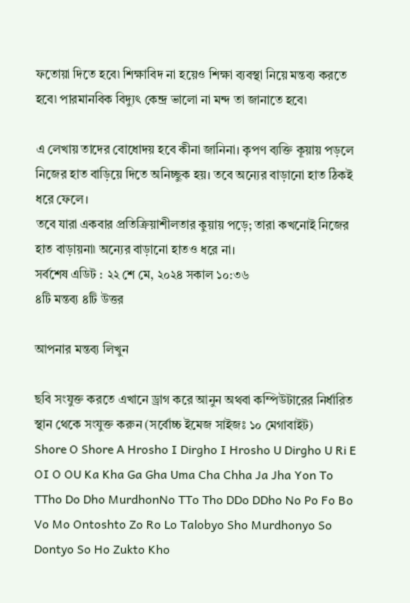ফতোয়া দিতে হবে৷ শিক্ষাবিদ না হয়েও শিক্ষা ব্যবস্থা নিয়ে মন্তব্য করতে হবে৷ পারমানবিক বিদ্যুৎ কেন্দ্র ভালো না মন্দ তা জানাতে হবে৷

এ লেখায় তাদের বোধোদয় হবে কীনা জানিনা। কৃপণ ব্যক্তি কূয়ায় পড়লে নিজের হাত বাড়িয়ে দিতে অনিচ্ছুক হয়। তবে অন্যের বাড়ানো হাত ঠিকই ধরে ফেলে।
তবে যারা একবার প্রতিক্রিয়াশীলতার কুয়ায় পড়ে; তারা কখনোই নিজের হাত বাড়ায়না৷ অন্যের বাড়ানো হাতও ধরে না।
সর্বশেষ এডিট : ২২ শে মে, ২০২৪ সকাল ১০:৩৬
৪টি মন্তব্য ৪টি উত্তর

আপনার মন্তব্য লিখুন

ছবি সংযুক্ত করতে এখানে ড্রাগ করে আনুন অথবা কম্পিউটারের নির্ধারিত স্থান থেকে সংযুক্ত করুন (সর্বোচ্চ ইমেজ সাইজঃ ১০ মেগাবাইট)
Shore O Shore A Hrosho I Dirgho I Hrosho U Dirgho U Ri E OI O OU Ka Kha Ga Gha Uma Cha Chha Ja Jha Yon To TTho Do Dho MurdhonNo TTo Tho DDo DDho No Po Fo Bo Vo Mo Ontoshto Zo Ro Lo Talobyo Sho Murdhonyo So Dontyo So Ho Zukto Kho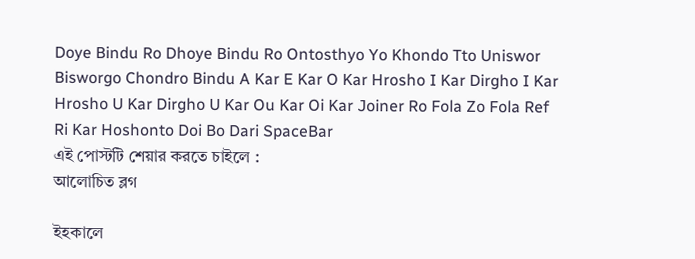Doye Bindu Ro Dhoye Bindu Ro Ontosthyo Yo Khondo Tto Uniswor Bisworgo Chondro Bindu A Kar E Kar O Kar Hrosho I Kar Dirgho I Kar Hrosho U Kar Dirgho U Kar Ou Kar Oi Kar Joiner Ro Fola Zo Fola Ref Ri Kar Hoshonto Doi Bo Dari SpaceBar
এই পোস্টটি শেয়ার করতে চাইলে :
আলোচিত ব্লগ

ইহকালে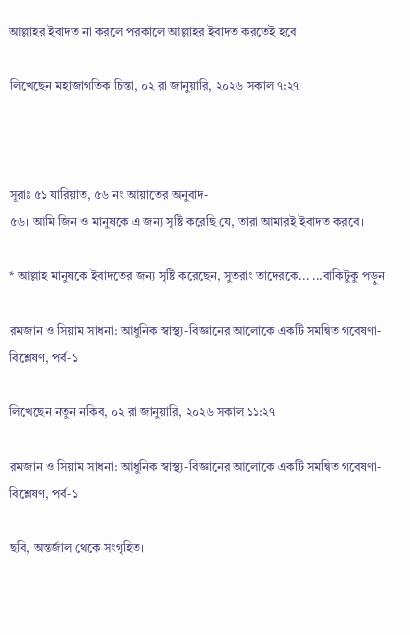আল্লাহর ইবাদত না করলে পরকালে আল্লাহর ইবাদত করতেই হবে

লিখেছেন মহাজাগতিক চিন্তা, ০২ রা জানুয়ারি, ২০২৬ সকাল ৭:২৭



সূরাঃ ৫১ যারিয়াত, ৫৬ নং আয়াতের অনুবাদ-
৫৬। আমি জিন ও মানুষকে এ জন্য সৃষ্টি করেছি যে, তারা আমারই ইবাদত করবে।

* আল্লাহ মানুষকে ইবাদতের জন্য সৃষ্টি করেছেন, সুতরাং তাদেরকে... ...বাকিটুকু পড়ুন

রমজান ও সিয়াম সাধনা: আধুনিক স্বাস্থ্য-বিজ্ঞানের আলোকে একটি সমন্বিত গবেষণা-বিশ্লেষণ, পর্ব-১

লিখেছেন নতুন নকিব, ০২ রা জানুয়ারি, ২০২৬ সকাল ১১:২৭

রমজান ও সিয়াম সাধনা: আধুনিক স্বাস্থ্য-বিজ্ঞানের আলোকে একটি সমন্বিত গবেষণা-বিশ্লেষণ, পর্ব-১

ছবি, অন্তর্জাল থেকে সংগৃহিত।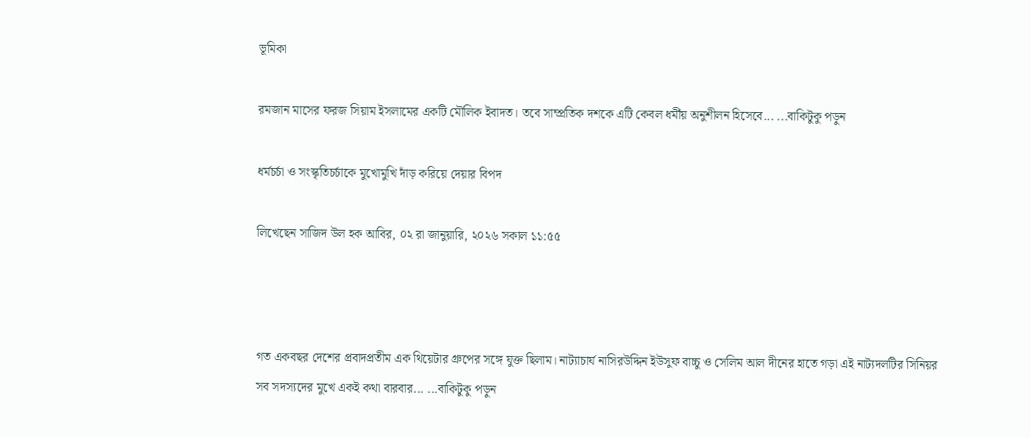ভূমিকা

রমজান মাসের ফরজ সিয়াম ইসলামের একটি মৌলিক ইবাদত। তবে সাম্প্রতিক দশকে এটি কেবল ধর্মীয় অনুশীলন হিসেবে... ...বাকিটুকু পড়ুন

ধর্মচর্চা ও সংস্কৃতিচর্চাকে মুখোমুখি দাঁড় করিয়ে দেয়ার বিপদ

লিখেছেন সাজিদ উল হক আবির, ০২ রা জানুয়ারি, ২০২৬ সকাল ১১:৫৫



গত একবছর দেশের প্রবাদপ্রতীম এক থিয়েটার গ্রুপের সঙ্গে যুক্ত ছিলাম। নাট্যাচার্য নাসিরউদ্দিন ইউসুফ বাচ্চু ও সেলিম আল দীনের হাতে গড়া এই নাট্যদলটির সিনিয়র সব সদস্যদের মুখে একই কথা বারবার... ...বাকিটুকু পড়ুন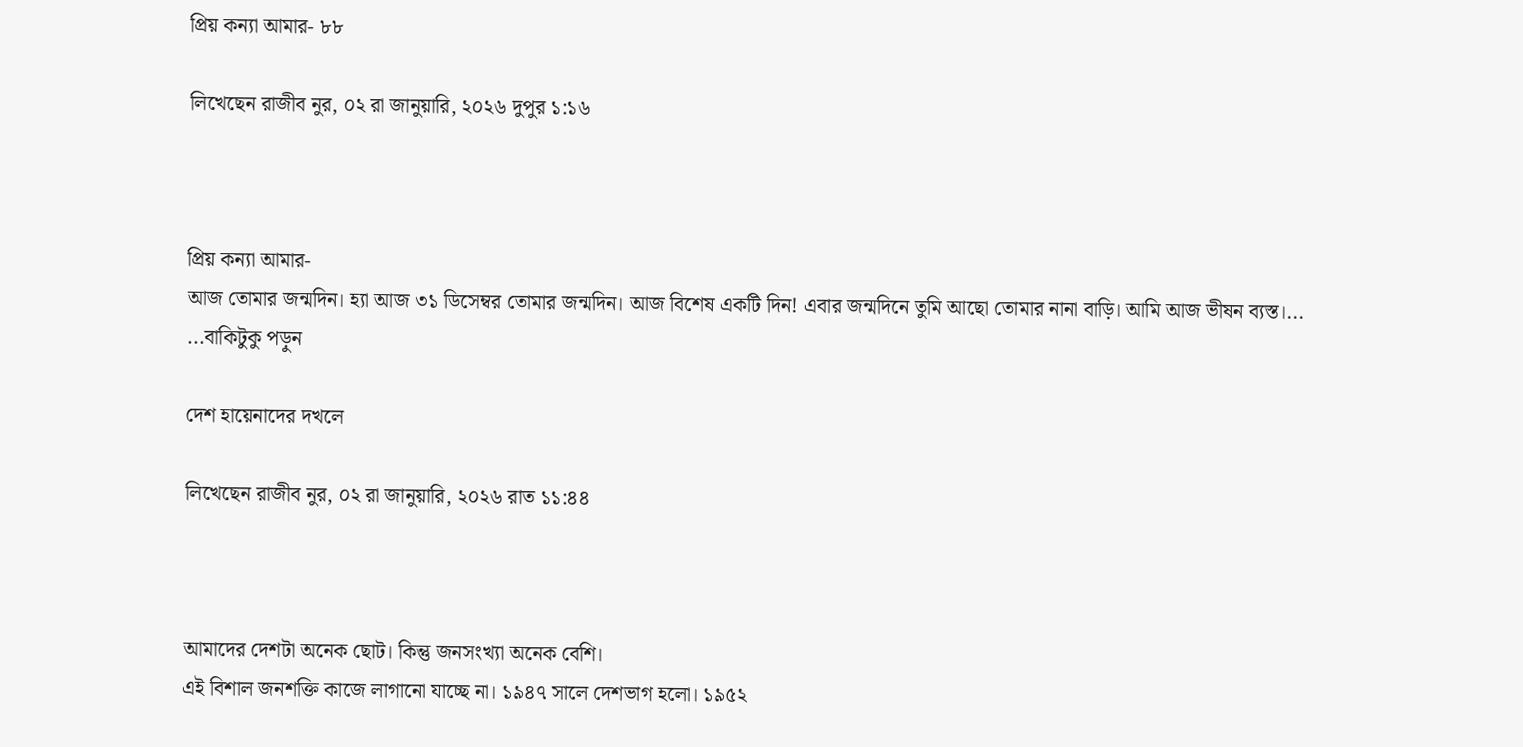প্রিয় কন্যা আমার- ৮৮

লিখেছেন রাজীব নুর, ০২ রা জানুয়ারি, ২০২৬ দুপুর ১:১৬



প্রিয় কন্যা আমার-
আজ তোমার জন্মদিন। হ্যা আজ ৩১ ডিসেম্বর তোমার জন্মদিন। আজ বিশেষ একটি দিন! এবার জন্মদিনে তুমি আছো তোমার নানা বাড়ি। আমি আজ ভীষন ব্যস্ত।... ...বাকিটুকু পড়ুন

দেশ হায়েনাদের দখলে

লিখেছেন রাজীব নুর, ০২ রা জানুয়ারি, ২০২৬ রাত ১১:৪৪



আমাদের দেশটা অনেক ছোট। কিন্তু জনসংখ্যা অনেক বেশি।
এই বিশাল জনশক্তি কাজে লাগানো যাচ্ছে না। ১৯৪৭ সালে দেশভাগ হলো। ১৯৫২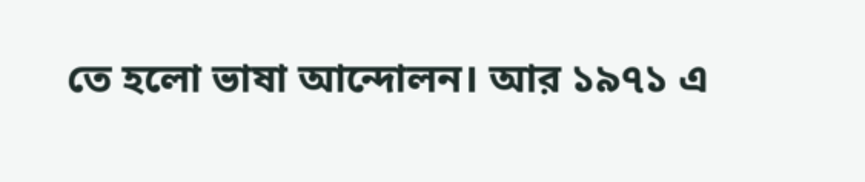তে হলো ভাষা আন্দোলন। আর ১৯৭১ এ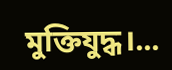মুক্তিযুদ্ধ।...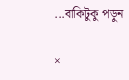...বাকিটুকু পড়ুন

×